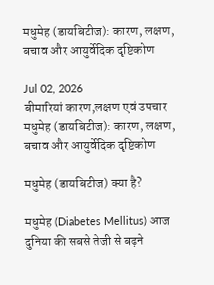मधुमेह (डायबिटीज): कारण, लक्षण, बचाव और आयुर्वेदिक दृष्टिकोण

Jul 02, 2026
बीमारियां कारण,लक्षण एवं उपचार
मधुमेह (डायबिटीज): कारण, लक्षण, बचाव और आयुर्वेदिक दृष्टिकोण

मधुमेह (डायबिटीज) क्या है?

मधुमेह (Diabetes Mellitus) आज दुनिया की सबसे तेजी से बढ़ने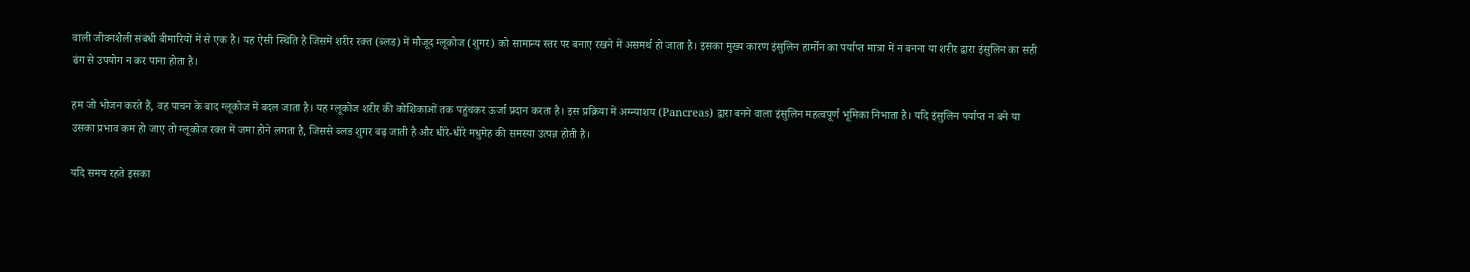वाली जीवनशैली संबंधी बीमारियों में से एक है। यह ऐसी स्थिति है जिसमें शरीर रक्त (ब्लड) में मौजूद ग्लूकोज (शुगर) को सामान्य स्तर पर बनाए रखने में असमर्थ हो जाता है। इसका मुख्य कारण इंसुलिन हार्मोन का पर्याप्त मात्रा में न बनना या शरीर द्वारा इंसुलिन का सही ढंग से उपयोग न कर पाना होता है।

हम जो भोजन करते हैं, वह पाचन के बाद ग्लूकोज में बदल जाता है। यह ग्लूकोज शरीर की कोशिकाओं तक पहुंचकर ऊर्जा प्रदान करता है। इस प्रक्रिया में अग्न्याशय (Pancreas) द्वारा बनने वाला इंसुलिन महत्वपूर्ण भूमिका निभाता है। यदि इंसुलिन पर्याप्त न बने या उसका प्रभाव कम हो जाए तो ग्लूकोज रक्त में जमा होने लगता है, जिससे ब्लड शुगर बढ़ जाती है और धीरे-धीरे मधुमेह की समस्या उत्पन्न होती है।

यदि समय रहते इसका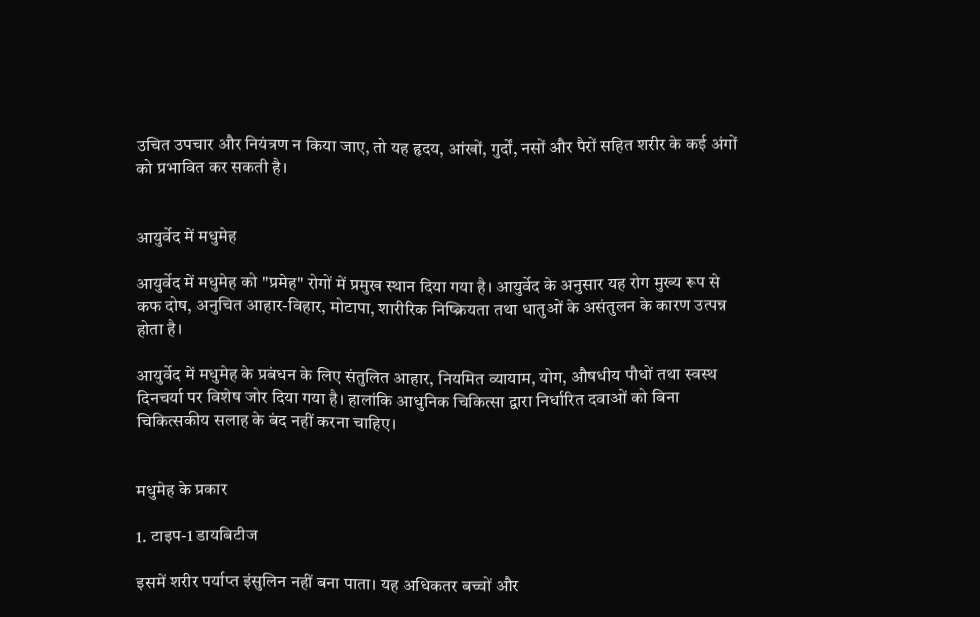उचित उपचार और नियंत्रण न किया जाए, तो यह हृदय, आंखों, गुर्दों, नसों और पैरों सहित शरीर के कई अंगों को प्रभावित कर सकती है।


आयुर्वेद में मधुमेह

आयुर्वेद में मधुमेह को "प्रमेह" रोगों में प्रमुख स्थान दिया गया है। आयुर्वेद के अनुसार यह रोग मुख्य रूप से कफ दोष, अनुचित आहार-विहार, मोटापा, शारीरिक निष्क्रियता तथा धातुओं के असंतुलन के कारण उत्पन्न होता है।

आयुर्वेद में मधुमेह के प्रबंधन के लिए संतुलित आहार, नियमित व्यायाम, योग, औषधीय पौधों तथा स्वस्थ दिनचर्या पर विशेष जोर दिया गया है। हालांकि आधुनिक चिकित्सा द्वारा निर्धारित दवाओं को बिना चिकित्सकीय सलाह के बंद नहीं करना चाहिए।


मधुमेह के प्रकार

1. टाइप-1 डायबिटीज

इसमें शरीर पर्याप्त इंसुलिन नहीं बना पाता। यह अधिकतर बच्चों और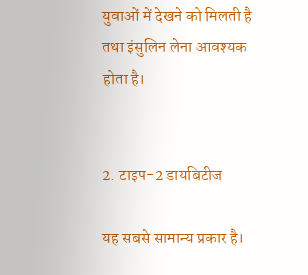युवाओं में देखने को मिलती है तथा इंसुलिन लेना आवश्यक होता है।


2. टाइप-2 डायबिटीज

यह सबसे सामान्य प्रकार है।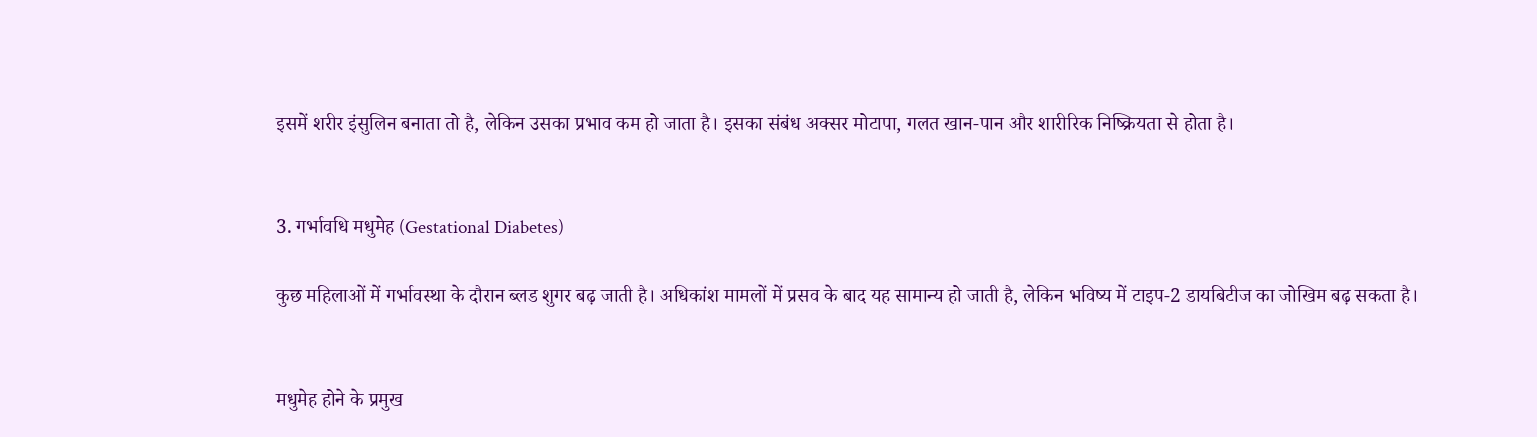इसमें शरीर इंसुलिन बनाता तो है, लेकिन उसका प्रभाव कम हो जाता है। इसका संबंध अक्सर मोटापा, गलत खान-पान और शारीरिक निष्क्रियता से होता है।


3. गर्भावधि मधुमेह (Gestational Diabetes)

कुछ महिलाओं में गर्भावस्था के दौरान ब्लड शुगर बढ़ जाती है। अधिकांश मामलों में प्रसव के बाद यह सामान्य हो जाती है, लेकिन भविष्य में टाइप-2 डायबिटीज का जोखिम बढ़ सकता है।


मधुमेह होने के प्रमुख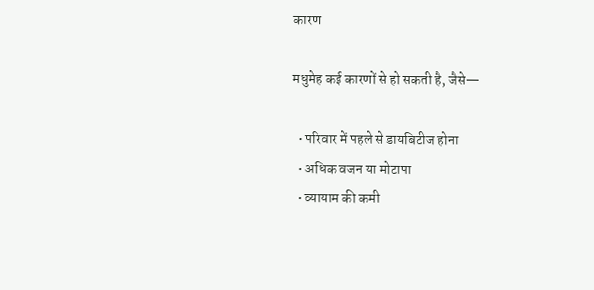कारण

मधुमेह कई कारणों से हो सकती है, जैसे—

  • परिवार में पहले से डायबिटीज होना
  • अधिक वजन या मोटापा
  • व्यायाम की कमी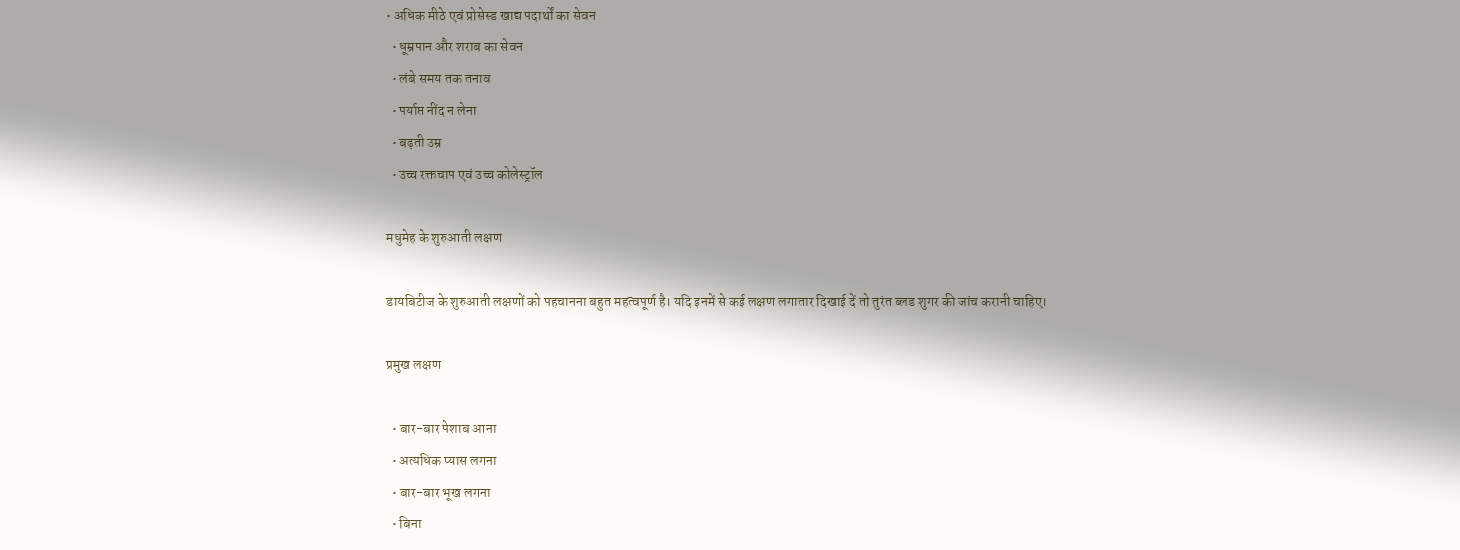• अधिक मीठे एवं प्रोसेस्ड खाद्य पदार्थों का सेवन
  • धूम्रपान और शराब का सेवन
  • लंबे समय तक तनाव
  • पर्याप्त नींद न लेना
  • बढ़ती उम्र
  • उच्च रक्तचाप एवं उच्च कोलेस्ट्रॉल

मधुमेह के शुरुआती लक्षण

डायबिटीज के शुरुआती लक्षणों को पहचानना बहुत महत्वपूर्ण है। यदि इनमें से कई लक्षण लगातार दिखाई दें तो तुरंत ब्लड शुगर की जांच करानी चाहिए।

प्रमुख लक्षण

  • बार-बार पेशाब आना
  • अत्यधिक प्यास लगना
  • बार-बार भूख लगना
  • बिना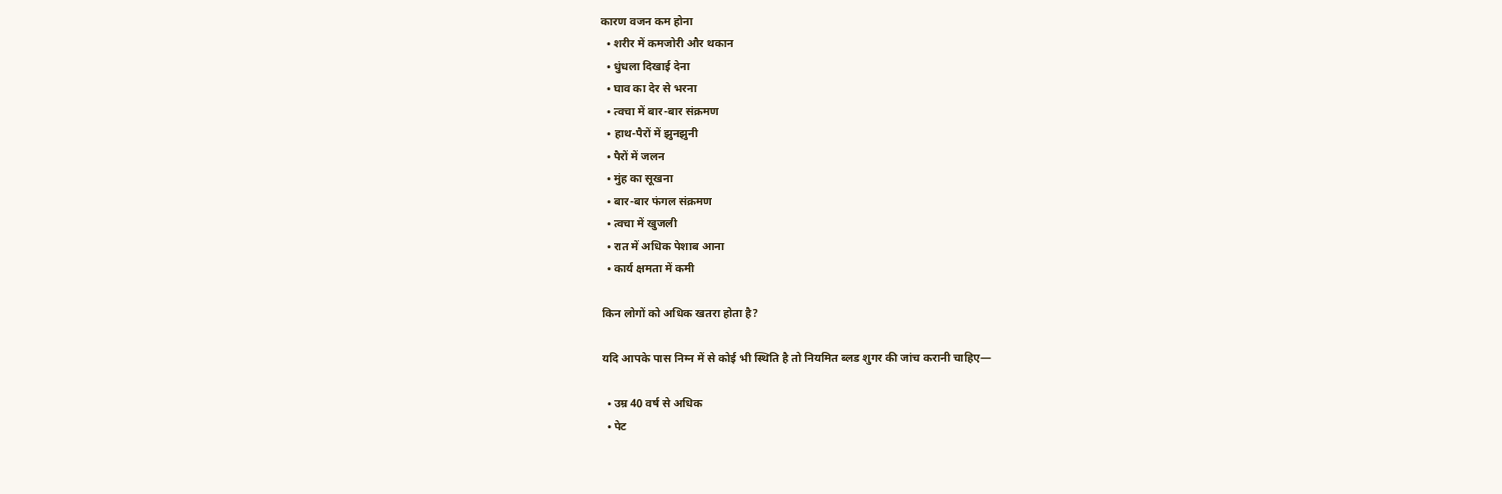कारण वजन कम होना
  • शरीर में कमजोरी और थकान
  • धुंधला दिखाई देना
  • घाव का देर से भरना
  • त्वचा में बार-बार संक्रमण
  • हाथ-पैरों में झुनझुनी
  • पैरों में जलन
  • मुंह का सूखना
  • बार-बार फंगल संक्रमण
  • त्वचा में खुजली
  • रात में अधिक पेशाब आना
  • कार्य क्षमता में कमी

किन लोगों को अधिक खतरा होता है?

यदि आपके पास निम्न में से कोई भी स्थिति है तो नियमित ब्लड शुगर की जांच करानी चाहिए—

  • उम्र 40 वर्ष से अधिक
  • पेट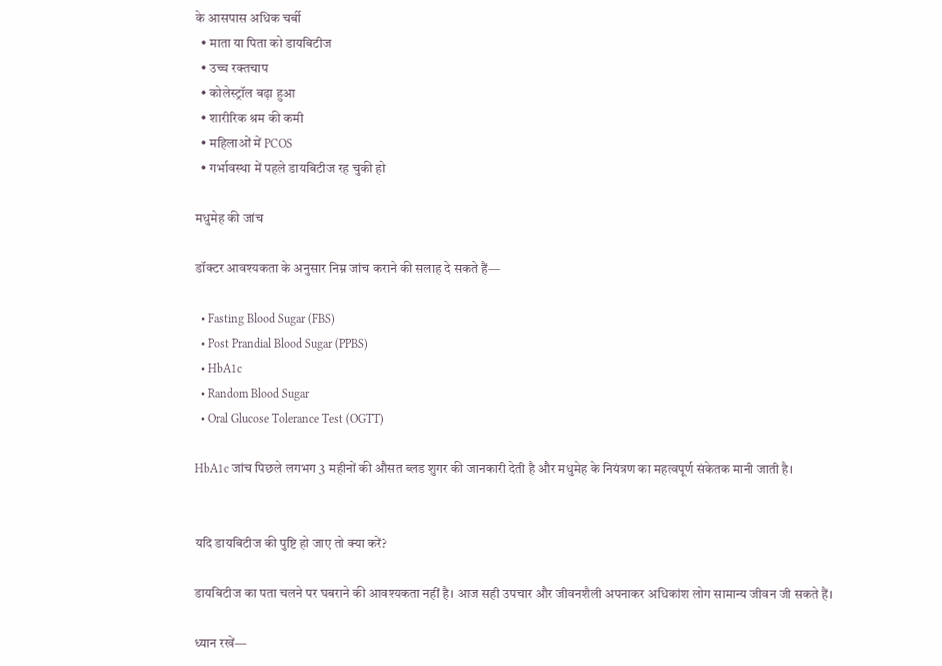के आसपास अधिक चर्बी
  • माता या पिता को डायबिटीज
  • उच्च रक्तचाप
  • कोलेस्ट्रॉल बढ़ा हुआ
  • शारीरिक श्रम की कमी
  • महिलाओं में PCOS
  • गर्भावस्था में पहले डायबिटीज रह चुकी हो

मधुमेह की जांच

डॉक्टर आवश्यकता के अनुसार निम्न जांच कराने की सलाह दे सकते हैं—

  • Fasting Blood Sugar (FBS)
  • Post Prandial Blood Sugar (PPBS)
  • HbA1c
  • Random Blood Sugar
  • Oral Glucose Tolerance Test (OGTT)

HbA1c जांच पिछले लगभग 3 महीनों की औसत ब्लड शुगर की जानकारी देती है और मधुमेह के नियंत्रण का महत्वपूर्ण संकेतक मानी जाती है।


यदि डायबिटीज की पुष्टि हो जाए तो क्या करें?

डायबिटीज का पता चलने पर घबराने की आवश्यकता नहीं है। आज सही उपचार और जीवनशैली अपनाकर अधिकांश लोग सामान्य जीवन जी सकते हैं।

ध्यान रखें—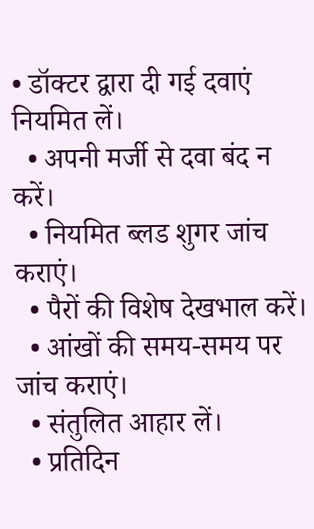• डॉक्टर द्वारा दी गई दवाएं नियमित लें।
  • अपनी मर्जी से दवा बंद न करें।
  • नियमित ब्लड शुगर जांच कराएं।
  • पैरों की विशेष देखभाल करें।
  • आंखों की समय-समय पर जांच कराएं।
  • संतुलित आहार लें।
  • प्रतिदिन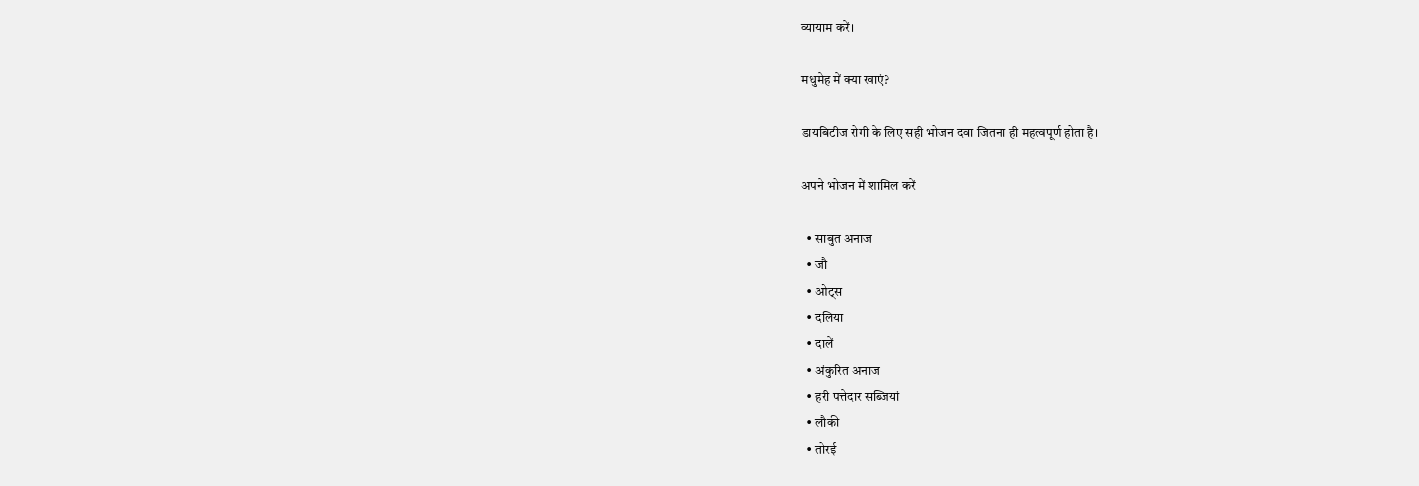व्यायाम करें।

मधुमेह में क्या खाएं?

डायबिटीज रोगी के लिए सही भोजन दवा जितना ही महत्वपूर्ण होता है।

अपने भोजन में शामिल करें

  • साबुत अनाज
  • जौ
  • ओट्स
  • दलिया
  • दालें
  • अंकुरित अनाज
  • हरी पत्तेदार सब्जियां
  • लौकी
  • तोरई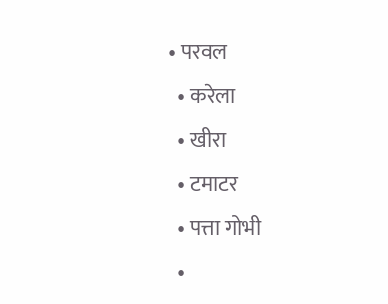• परवल
  • करेला
  • खीरा
  • टमाटर
  • पत्ता गोभी
  •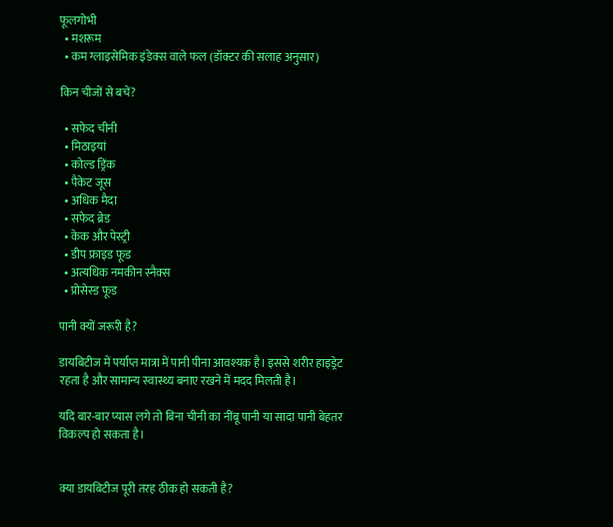फूलगोभी
  • मशरूम
  • कम ग्लाइसेमिक इंडेक्स वाले फल (डॉक्टर की सलाह अनुसार)

किन चीजों से बचें?

  • सफेद चीनी
  • मिठाइयां
  • कोल्ड ड्रिंक
  • पैकेट जूस
  • अधिक मैदा
  • सफेद ब्रेड
  • केक और पेस्ट्री
  • डीप फ्राइड फूड
  • अत्यधिक नमकीन स्नैक्स
  • प्रोसेस्ड फूड

पानी क्यों जरूरी है?

डायबिटीज में पर्याप्त मात्रा में पानी पीना आवश्यक है। इससे शरीर हाइड्रेट रहता है और सामान्य स्वास्थ्य बनाए रखने में मदद मिलती है।

यदि बार-बार प्यास लगे तो बिना चीनी का नींबू पानी या सादा पानी बेहतर विकल्प हो सकता है।


क्या डायबिटीज पूरी तरह ठीक हो सकती है?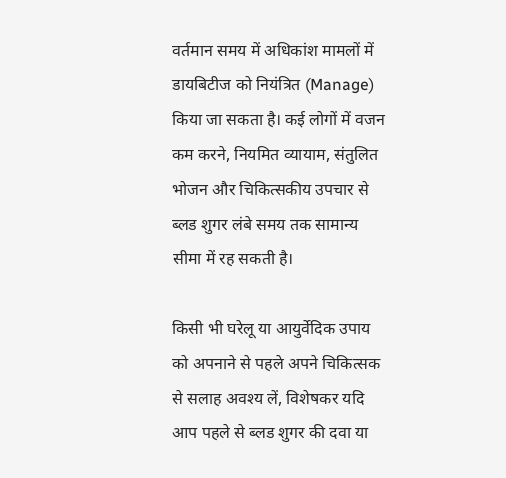वर्तमान समय में अधिकांश मामलों में डायबिटीज को नियंत्रित (Manage) किया जा सकता है। कई लोगों में वजन कम करने, नियमित व्यायाम, संतुलित भोजन और चिकित्सकीय उपचार से ब्लड शुगर लंबे समय तक सामान्य सीमा में रह सकती है।

किसी भी घरेलू या आयुर्वेदिक उपाय को अपनाने से पहले अपने चिकित्सक से सलाह अवश्य लें, विशेषकर यदि आप पहले से ब्लड शुगर की दवा या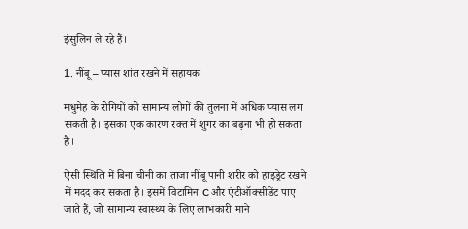इंसुलिन ले रहे हैं।

1. नींबू – प्यास शांत रखने में सहायक

मधुमेह के रोगियों को सामान्य लोगों की तुलना में अधिक प्यास लग सकती है। इसका एक कारण रक्त में शुगर का बढ़ना भी हो सकता है।

ऐसी स्थिति में बिना चीनी का ताजा नींबू पानी शरीर को हाइड्रेट रखने में मदद कर सकता है। इसमें विटामिन C और एंटीऑक्सीडेंट पाए जाते हैं, जो सामान्य स्वास्थ्य के लिए लाभकारी माने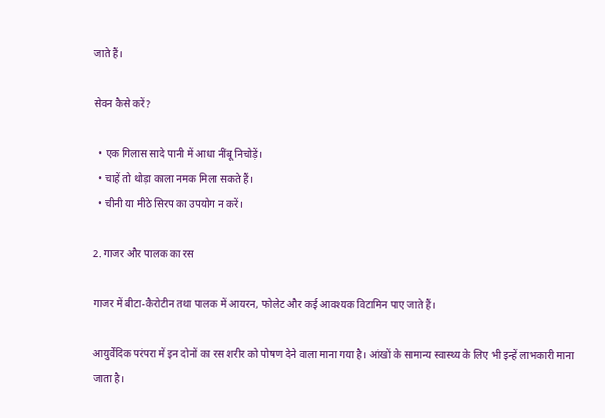जाते हैं।

सेवन कैसे करें?

  • एक गिलास सादे पानी में आधा नींबू निचोड़ें।
  • चाहें तो थोड़ा काला नमक मिला सकते हैं।
  • चीनी या मीठे सिरप का उपयोग न करें।

2. गाजर और पालक का रस

गाजर में बीटा-कैरोटीन तथा पालक में आयरन, फोलेट और कई आवश्यक विटामिन पाए जाते हैं।

आयुर्वेदिक परंपरा में इन दोनों का रस शरीर को पोषण देने वाला माना गया है। आंखों के सामान्य स्वास्थ्य के लिए भी इन्हें लाभकारी माना जाता है।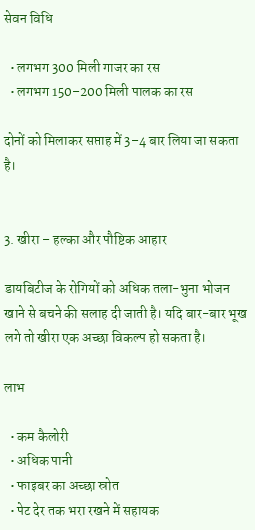सेवन विधि

  • लगभग 300 मिली गाजर का रस
  • लगभग 150–200 मिली पालक का रस

दोनों को मिलाकर सप्ताह में 3–4 बार लिया जा सकता है।


3. खीरा – हल्का और पौष्टिक आहार

डायबिटीज के रोगियों को अधिक तला-भुना भोजन खाने से बचने की सलाह दी जाती है। यदि बार-बार भूख लगे तो खीरा एक अच्छा विकल्प हो सकता है।

लाभ

  • कम कैलोरी
  • अधिक पानी
  • फाइबर का अच्छा स्रोत
  • पेट देर तक भरा रखने में सहायक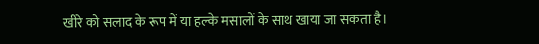खीरे को सलाद के रूप में या हल्के मसालों के साथ खाया जा सकता है।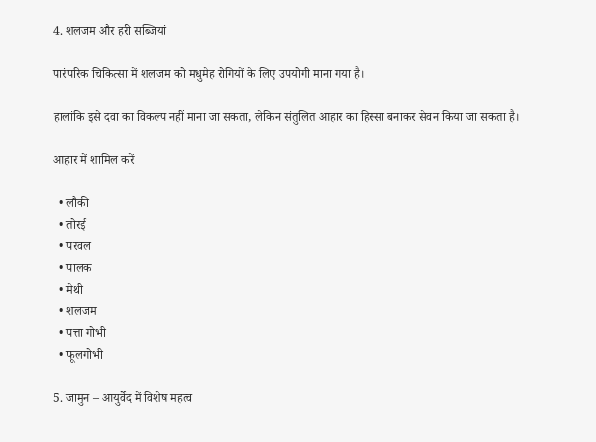4. शलजम और हरी सब्जियां

पारंपरिक चिकित्सा में शलजम को मधुमेह रोगियों के लिए उपयोगी माना गया है।

हालांकि इसे दवा का विकल्प नहीं माना जा सकता, लेकिन संतुलित आहार का हिस्सा बनाकर सेवन किया जा सकता है।

आहार में शामिल करें

  • लौकी
  • तोरई
  • परवल
  • पालक
  • मेथी
  • शलजम
  • पत्ता गोभी
  • फूलगोभी

5. जामुन – आयुर्वेद में विशेष महत्व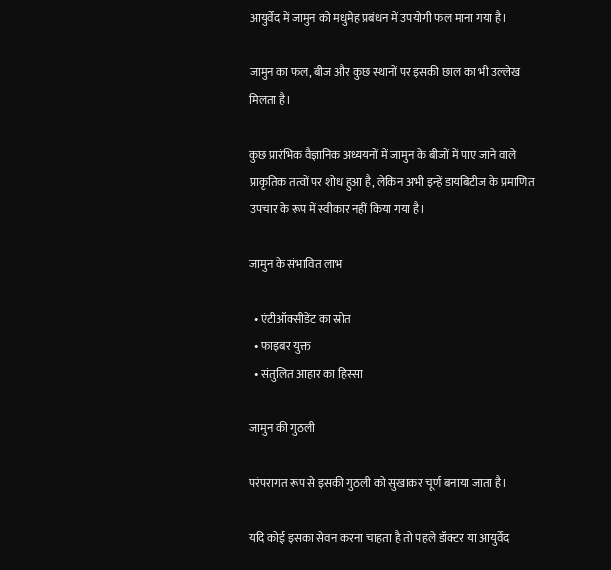आयुर्वेद में जामुन को मधुमेह प्रबंधन में उपयोगी फल माना गया है।

जामुन का फल, बीज और कुछ स्थानों पर इसकी छाल का भी उल्लेख मिलता है।

कुछ प्रारंभिक वैज्ञानिक अध्ययनों में जामुन के बीजों में पाए जाने वाले प्राकृतिक तत्वों पर शोध हुआ है, लेकिन अभी इन्हें डायबिटीज के प्रमाणित उपचार के रूप में स्वीकार नहीं किया गया है।

जामुन के संभावित लाभ

  • एंटीऑक्सीडेंट का स्रोत
  • फाइबर युक्त
  • संतुलित आहार का हिस्सा

जामुन की गुठली

परंपरागत रूप से इसकी गुठली को सुखाकर चूर्ण बनाया जाता है।

यदि कोई इसका सेवन करना चाहता है तो पहले डॉक्टर या आयुर्वेद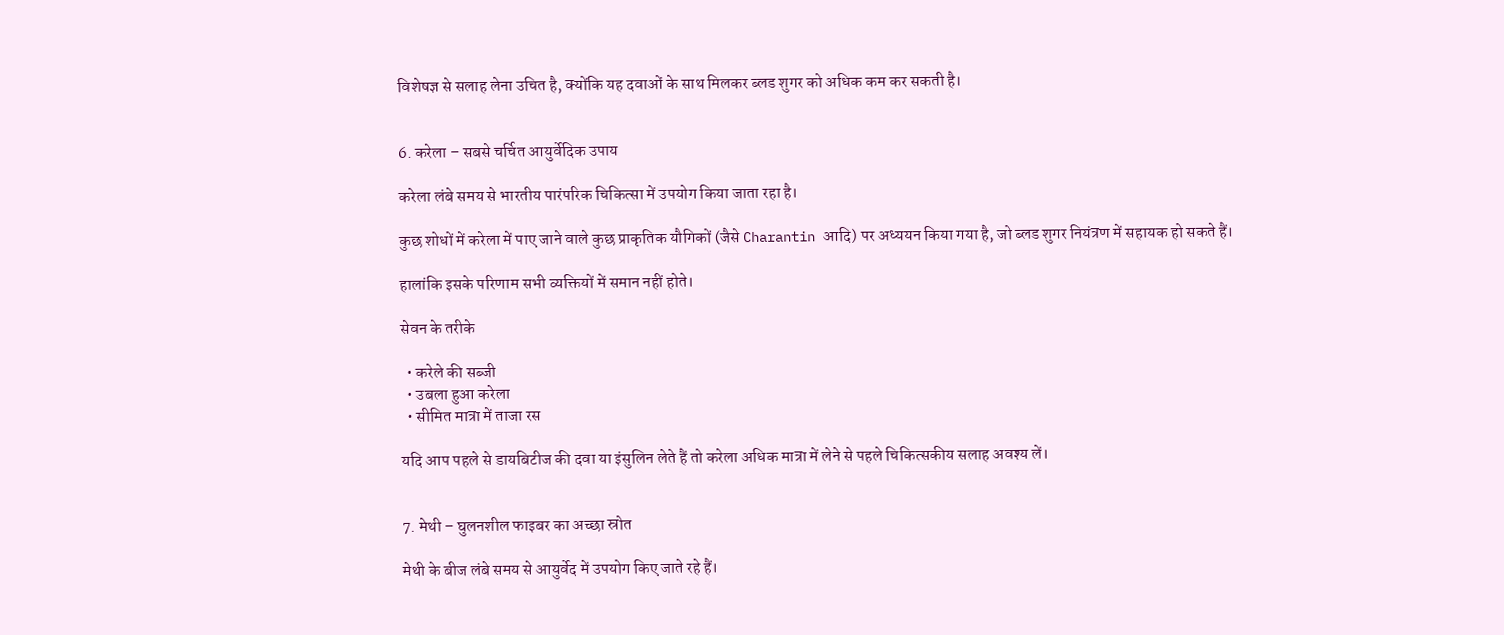विशेषज्ञ से सलाह लेना उचित है, क्योंकि यह दवाओं के साथ मिलकर ब्लड शुगर को अधिक कम कर सकती है।


6. करेला – सबसे चर्चित आयुर्वेदिक उपाय

करेला लंबे समय से भारतीय पारंपरिक चिकित्सा में उपयोग किया जाता रहा है।

कुछ शोधों में करेला में पाए जाने वाले कुछ प्राकृतिक यौगिकों (जैसे Charantin आदि) पर अध्ययन किया गया है, जो ब्लड शुगर नियंत्रण में सहायक हो सकते हैं।

हालांकि इसके परिणाम सभी व्यक्तियों में समान नहीं होते।

सेवन के तरीके

  • करेले की सब्जी
  • उबला हुआ करेला
  • सीमित मात्रा में ताजा रस

यदि आप पहले से डायबिटीज की दवा या इंसुलिन लेते हैं तो करेला अधिक मात्रा में लेने से पहले चिकित्सकीय सलाह अवश्य लें।


7. मेथी – घुलनशील फाइबर का अच्छा स्रोत

मेथी के बीज लंबे समय से आयुर्वेद में उपयोग किए जाते रहे हैं।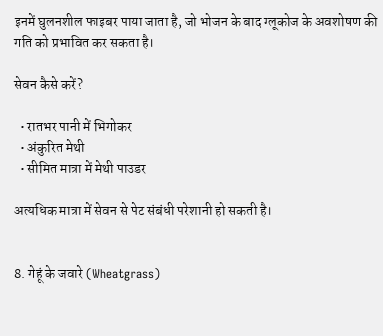इनमें घुलनशील फाइबर पाया जाता है, जो भोजन के बाद ग्लूकोज के अवशोषण की गति को प्रभावित कर सकता है।

सेवन कैसे करें?

  • रातभर पानी में भिगोकर
  • अंकुरित मेथी
  • सीमित मात्रा में मेथी पाउडर

अत्यधिक मात्रा में सेवन से पेट संबंधी परेशानी हो सकती है।


8. गेहूं के जवारे (Wheatgrass)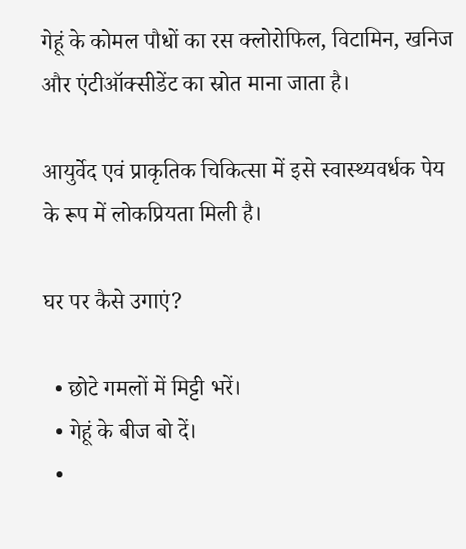गेहूं के कोमल पौधों का रस क्लोरोफिल, विटामिन, खनिज और एंटीऑक्सीडेंट का स्रोत माना जाता है।

आयुर्वेद एवं प्राकृतिक चिकित्सा में इसे स्वास्थ्यवर्धक पेय के रूप में लोकप्रियता मिली है।

घर पर कैसे उगाएं?

  • छोटे गमलों में मिट्टी भरें।
  • गेहूं के बीज बो दें।
  •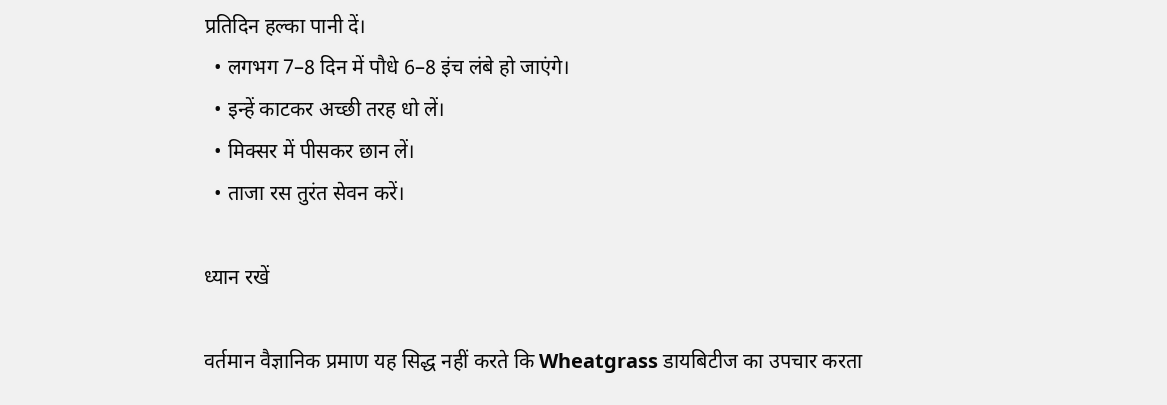प्रतिदिन हल्का पानी दें।
  • लगभग 7–8 दिन में पौधे 6–8 इंच लंबे हो जाएंगे।
  • इन्हें काटकर अच्छी तरह धो लें।
  • मिक्सर में पीसकर छान लें।
  • ताजा रस तुरंत सेवन करें।

ध्यान रखें

वर्तमान वैज्ञानिक प्रमाण यह सिद्ध नहीं करते कि Wheatgrass डायबिटीज का उपचार करता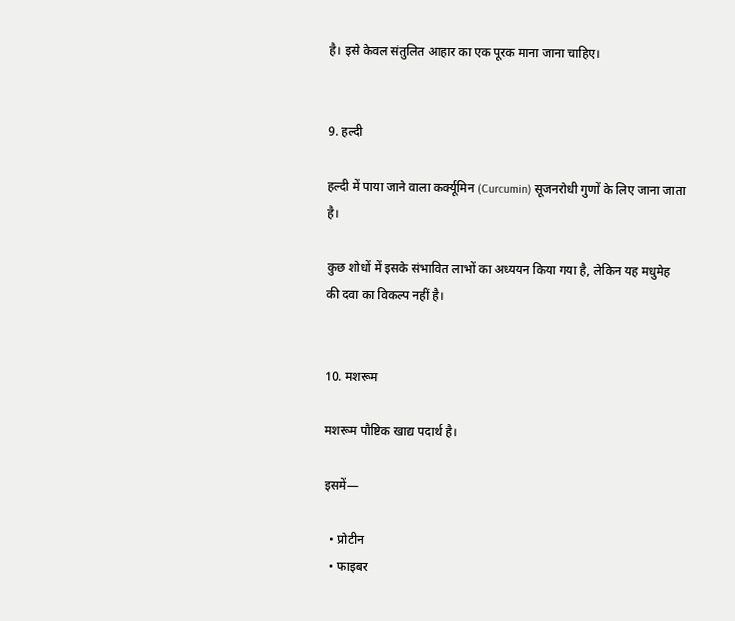है। इसे केवल संतुलित आहार का एक पूरक माना जाना चाहिए।


9. हल्दी

हल्दी में पाया जाने वाला कर्क्यूमिन (Curcumin) सूजनरोधी गुणों के लिए जाना जाता है।

कुछ शोधों में इसके संभावित लाभों का अध्ययन किया गया है, लेकिन यह मधुमेह की दवा का विकल्प नहीं है।


10. मशरूम

मशरूम पौष्टिक खाद्य पदार्थ है।

इसमें—

  • प्रोटीन
  • फाइबर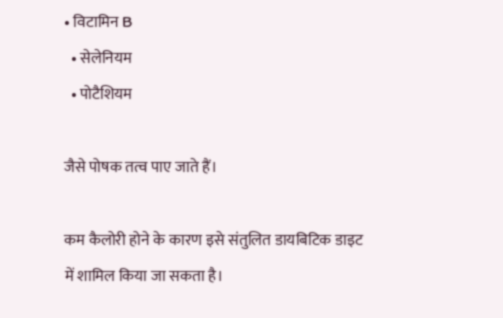• विटामिन B
  • सेलेनियम
  • पोटैशियम

जैसे पोषक तत्व पाए जाते हैं।

कम कैलोरी होने के कारण इसे संतुलित डायबिटिक डाइट में शामिल किया जा सकता है।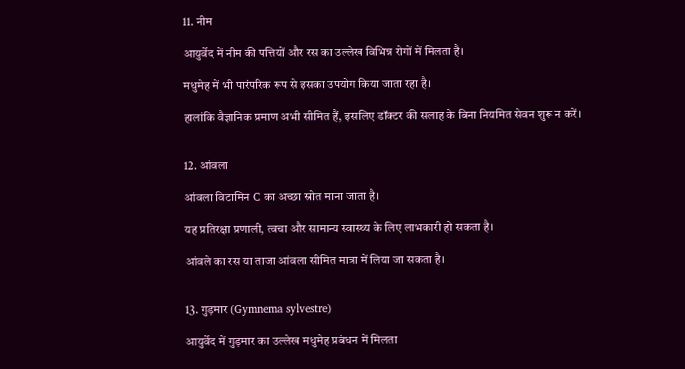11. नीम

आयुर्वेद में नीम की पत्तियों और रस का उल्लेख विभिन्न रोगों में मिलता है।

मधुमेह में भी पारंपरिक रूप से इसका उपयोग किया जाता रहा है।

हालांकि वैज्ञानिक प्रमाण अभी सीमित हैं, इसलिए डॉक्टर की सलाह के बिना नियमित सेवन शुरू न करें।


12. आंवला

आंवला विटामिन C का अच्छा स्रोत माना जाता है।

यह प्रतिरक्षा प्रणाली, त्वचा और सामान्य स्वास्थ्य के लिए लाभकारी हो सकता है।

आंवले का रस या ताजा आंवला सीमित मात्रा में लिया जा सकता है।


13. गुड़मार (Gymnema sylvestre)

आयुर्वेद में गुड़मार का उल्लेख मधुमेह प्रबंधन में मिलता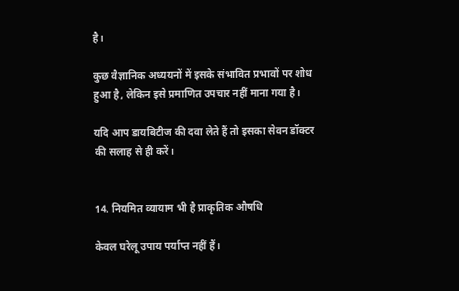है।

कुछ वैज्ञानिक अध्ययनों में इसके संभावित प्रभावों पर शोध हुआ है, लेकिन इसे प्रमाणित उपचार नहीं माना गया है।

यदि आप डायबिटीज की दवा लेते हैं तो इसका सेवन डॉक्टर की सलाह से ही करें।


14. नियमित व्यायाम भी है प्राकृतिक औषधि

केवल घरेलू उपाय पर्याप्त नहीं हैं।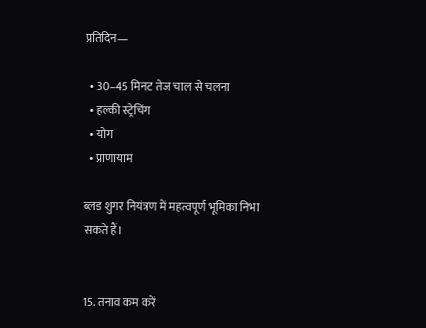प्रतिदिन—

  • 30–45 मिनट तेज चाल से चलना
  • हल्की स्ट्रेचिंग
  • योग
  • प्राणायाम

ब्लड शुगर नियंत्रण में महत्वपूर्ण भूमिका निभा सकते हैं।


15. तनाव कम करें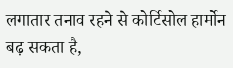लगातार तनाव रहने से कोर्टिसोल हार्मोन बढ़ सकता है,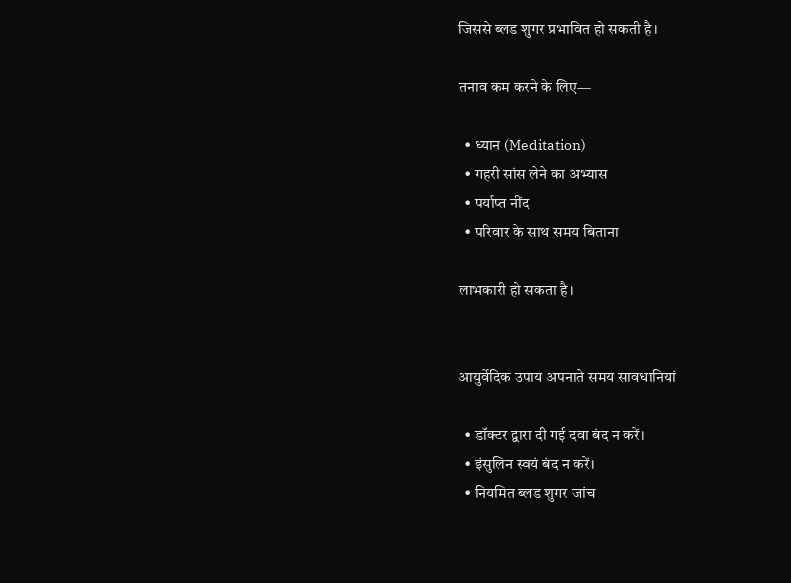जिससे ब्लड शुगर प्रभावित हो सकती है।

तनाव कम करने के लिए—

  • ध्यान (Meditation)
  • गहरी सांस लेने का अभ्यास
  • पर्याप्त नींद
  • परिवार के साथ समय बिताना

लाभकारी हो सकता है।


आयुर्वेदिक उपाय अपनाते समय सावधानियां

  • डॉक्टर द्वारा दी गई दवा बंद न करें।
  • इंसुलिन स्वयं बंद न करें।
  • नियमित ब्लड शुगर जांच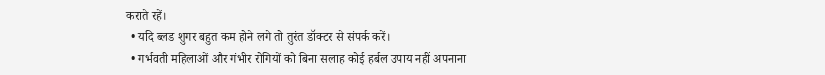कराते रहें।
  • यदि ब्लड शुगर बहुत कम होने लगे तो तुरंत डॉक्टर से संपर्क करें।
  • गर्भवती महिलाओं और गंभीर रोगियों को बिना सलाह कोई हर्बल उपाय नहीं अपनाना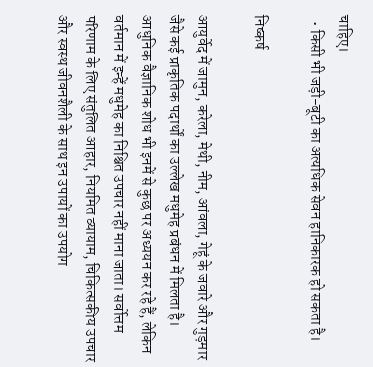चाहिए।
  • किसी भी जड़ी-बूटी का अत्यधिक सेवन हानिकारक हो सकता है।

निष्कर्ष

आयुर्वेद में जामुन, करेला, मेथी, नीम, आंवला, गेहूं के जवारे और गुड़मार जैसे कई प्राकृतिक पदार्थों का उल्लेख मधुमेह प्रबंधन में मिलता है। आधुनिक वैज्ञानिक शोध भी इनमें से कुछ पर अध्ययन कर रहे हैं, लेकिन वर्तमान में इन्हें मधुमेह का निश्चित उपचार नहीं माना जाता। सर्वोत्तम परिणाम के लिए संतुलित आहार, नियमित व्यायाम, चिकित्सकीय उपचार और स्वस्थ जीवनशैली के साथ इन उपायों का उपयोग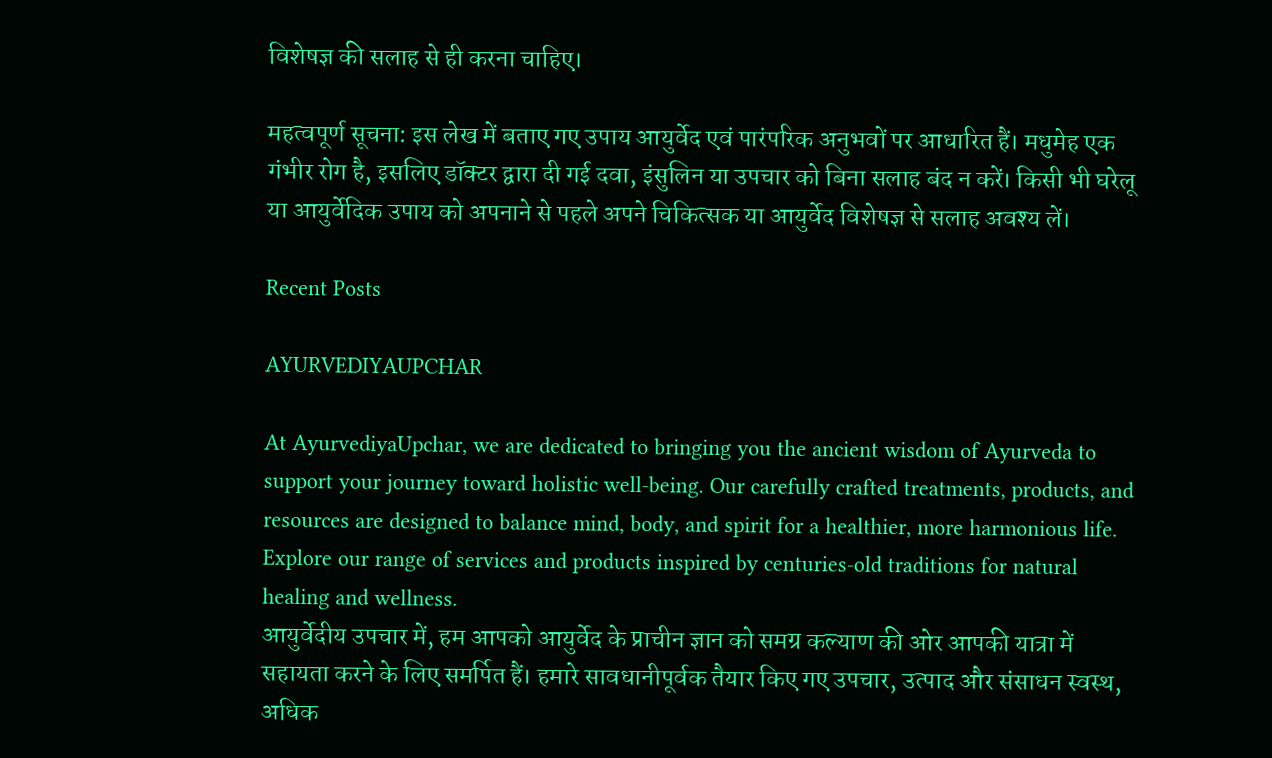विशेषज्ञ की सलाह से ही करना चाहिए।

महत्वपूर्ण सूचना: इस लेख में बताए गए उपाय आयुर्वेद एवं पारंपरिक अनुभवों पर आधारित हैं। मधुमेह एक गंभीर रोग है, इसलिए डॉक्टर द्वारा दी गई दवा, इंसुलिन या उपचार को बिना सलाह बंद न करें। किसी भी घरेलू या आयुर्वेदिक उपाय को अपनाने से पहले अपने चिकित्सक या आयुर्वेद विशेषज्ञ से सलाह अवश्य लें।

Recent Posts

AYURVEDIYAUPCHAR

At AyurvediyaUpchar, we are dedicated to bringing you the ancient wisdom of Ayurveda to support your journey toward holistic well-being. Our carefully crafted treatments, products, and resources are designed to balance mind, body, and spirit for a healthier, more harmonious life. Explore our range of services and products inspired by centuries-old traditions for natural healing and wellness.
आयुर्वेदीय उपचार में, हम आपको आयुर्वेद के प्राचीन ज्ञान को समग्र कल्याण की ओर आपकी यात्रा में सहायता करने के लिए समर्पित हैं। हमारे सावधानीपूर्वक तैयार किए गए उपचार, उत्पाद और संसाधन स्वस्थ, अधिक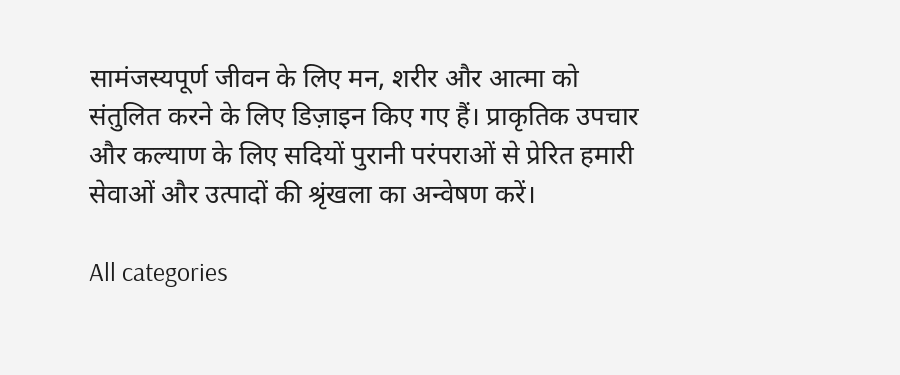सामंजस्यपूर्ण जीवन के लिए मन, शरीर और आत्मा को संतुलित करने के लिए डिज़ाइन किए गए हैं। प्राकृतिक उपचार और कल्याण के लिए सदियों पुरानी परंपराओं से प्रेरित हमारी सेवाओं और उत्पादों की श्रृंखला का अन्वेषण करें।

All categories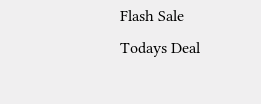Flash Sale
Todays Deal